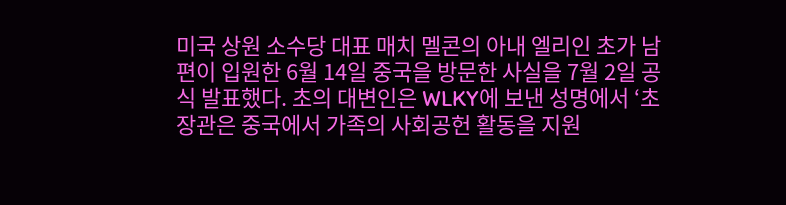미국 상원 소수당 대표 매치 멜콘의 아내 엘리인 초가 남편이 입원한 6월 14일 중국을 방문한 사실을 7월 2일 공식 발표했다. 초의 대변인은 WLKY에 보낸 성명에서 ‘초 장관은 중국에서 가족의 사회공헌 활동을 지원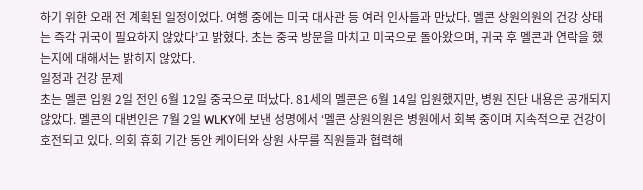하기 위한 오래 전 계획된 일정이었다. 여행 중에는 미국 대사관 등 여러 인사들과 만났다. 멜콘 상원의원의 건강 상태는 즉각 귀국이 필요하지 않았다’고 밝혔다. 초는 중국 방문을 마치고 미국으로 돌아왔으며, 귀국 후 멜콘과 연락을 했는지에 대해서는 밝히지 않았다.
일정과 건강 문제
초는 멜콘 입원 2일 전인 6월 12일 중국으로 떠났다. 81세의 멜콘은 6월 14일 입원했지만, 병원 진단 내용은 공개되지 않았다. 멜콘의 대변인은 7월 2일 WLKY에 보낸 성명에서 ‘멜콘 상원의원은 병원에서 회복 중이며 지속적으로 건강이 호전되고 있다. 의회 휴회 기간 동안 케이터와 상원 사무를 직원들과 협력해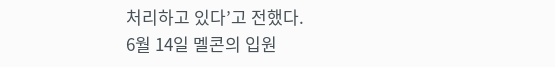처리하고 있다’고 전했다.
6월 14일 멜콘의 입원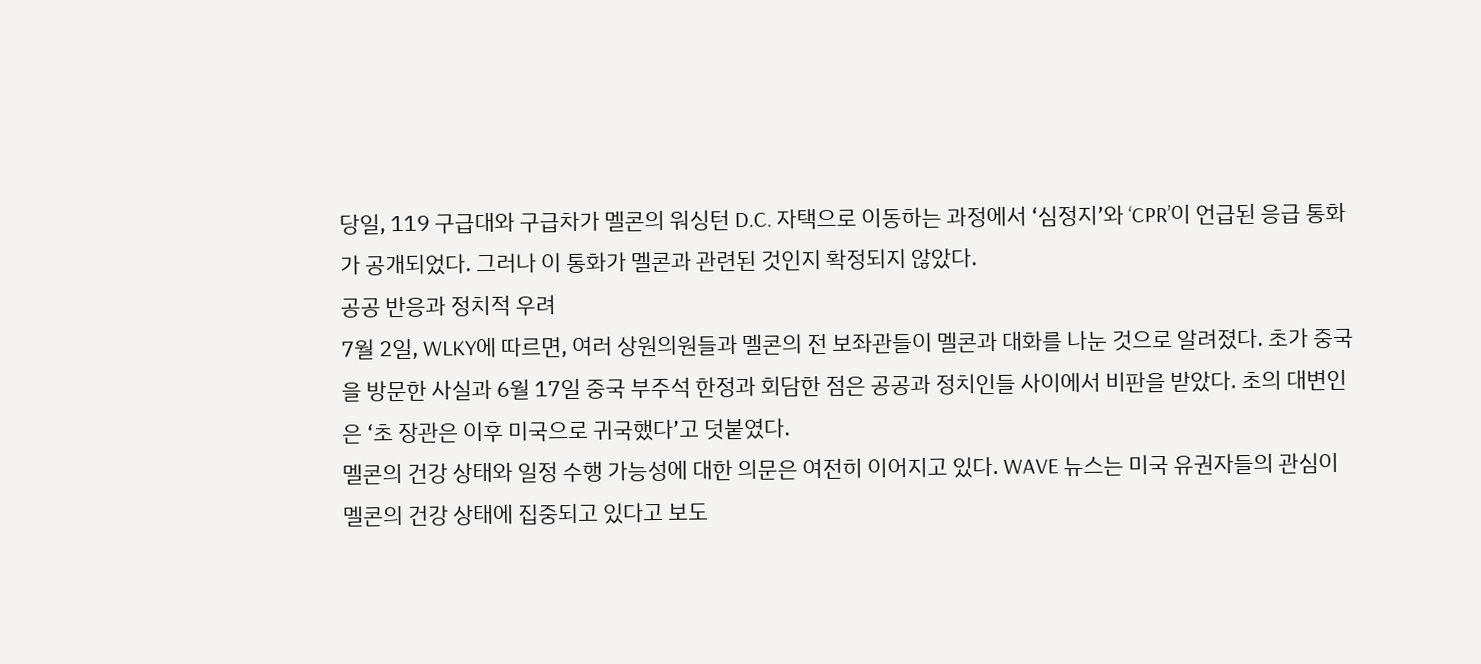당일, 119 구급대와 구급차가 멜콘의 워싱턴 D.C. 자택으로 이동하는 과정에서 ‘심정지’와 ‘CPR’이 언급된 응급 통화가 공개되었다. 그러나 이 통화가 멜콘과 관련된 것인지 확정되지 않았다.
공공 반응과 정치적 우려
7월 2일, WLKY에 따르면, 여러 상원의원들과 멜콘의 전 보좌관들이 멜콘과 대화를 나눈 것으로 알려졌다. 초가 중국을 방문한 사실과 6월 17일 중국 부주석 한정과 회담한 점은 공공과 정치인들 사이에서 비판을 받았다. 초의 대변인은 ‘초 장관은 이후 미국으로 귀국했다’고 덧붙였다.
멜콘의 건강 상태와 일정 수행 가능성에 대한 의문은 여전히 이어지고 있다. WAVE 뉴스는 미국 유권자들의 관심이 멜콘의 건강 상태에 집중되고 있다고 보도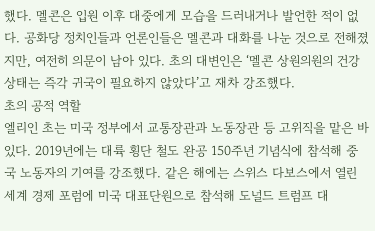했다. 멜콘은 입원 이후 대중에게 모습을 드러내거나 발언한 적이 없다. 공화당 정치인들과 언론인들은 멜콘과 대화를 나눈 것으로 전해졌지만, 여전히 의문이 남아 있다. 초의 대변인은 ‘멜콘 상원의원의 건강 상태는 즉각 귀국이 필요하지 않았다’고 재차 강조했다.
초의 공적 역할
엘리인 초는 미국 정부에서 교통장관과 노동장관 등 고위직을 맡은 바 있다. 2019년에는 대륙 횡단 철도 완공 150주년 기념식에 참석해 중국 노동자의 기여를 강조했다. 같은 해에는 스위스 다보스에서 열린 세계 경제 포럼에 미국 대표단원으로 참석해 도널드 트럼프 대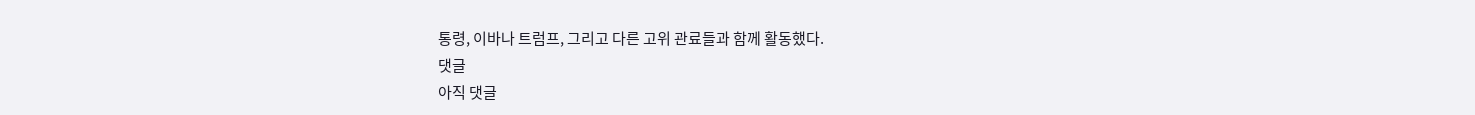통령, 이바나 트럼프, 그리고 다른 고위 관료들과 함께 활동했다.
댓글
아직 댓글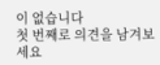이 없습니다
첫 번째로 의견을 남겨보세요